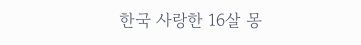한국 사랑한 16살 몽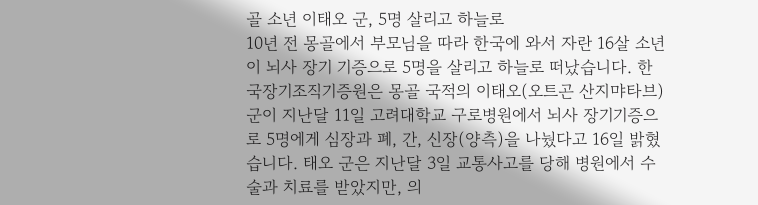골 소년 이태오 군, 5명 살리고 하늘로
10년 전 몽골에서 부모님을 따라 한국에 와서 자란 16살 소년이 뇌사 장기 기증으로 5명을 살리고 하늘로 떠났습니다. 한국장기조직기증원은 몽골 국적의 이태오(오트곤 산지먀타브) 군이 지난달 11일 고려대학교 구로병원에서 뇌사 장기기증으로 5명에게 심장과 폐, 간, 신장(양측)을 나눴다고 16일 밝혔습니다. 태오 군은 지난달 3일 교통사고를 당해 병원에서 수술과 치료를 받았지만, 의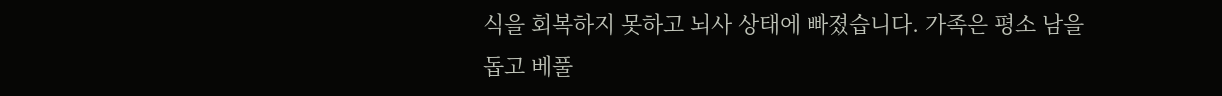식을 회복하지 못하고 뇌사 상태에 빠졌습니다. 가족은 평소 남을 돕고 베풀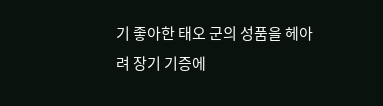기 좋아한 태오 군의 성품을 헤아려 장기 기증에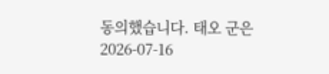동의했습니다. 태오 군은
2026-07-16